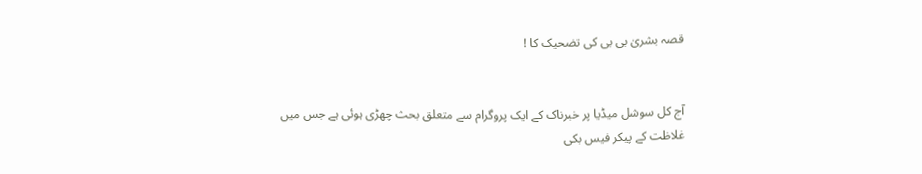قصہ بشریٰ بی بی کی تضحیک کا !


آج کل سوشل میڈیا پر خبرناک کے ایک پروگرام سے متعلق بحث چھڑی ہوئی ہے جس میں غلاظت کے پیکر فیس بکی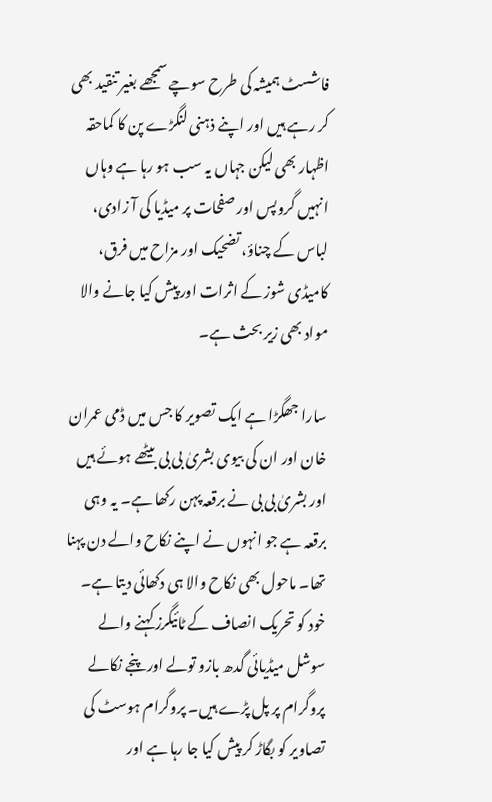فاشسٹ ہمیشہ کی طرح سوچے سمجھے بغیر تنقید بھی کر رہے ہیں اور اپنے ذہنی لنگڑے پن کا کماحقہ اظہار بھی لیکن جہاں یہ سب ہو رہا ہے وہاں انہیں گروپس اور صفحات پر میڈیا کی آ زادی، لباس کے چناؤ، تضحیک اور مزاح میں فرق، کامیڈی شوز کے اثرات اور پیش کیا جانے والا مواد بھی زیر بحث ہے۔

سارا جھگڑا ہے ایک تصویر کا جس میں ڈمی عمران خان اور ان کی بیوی بشریٰ بی بی بیٹھے ہوئے ہیں اور بشریٰ بی بی نے برقعہ پہن رکھا ہے۔ یہ وہی برقعہ ہے جو انہوں نے اپنے نکاح والے دن پہنا تھا۔ ماحول بھی نکاح والا ہی دکھائی دیتا ہے۔ خود کو تحریک انصاف کے ٹائیگرز کہنے والے سوشل میڈیائی گدھ بازو تولے اور پنجے نکالے پروگرام پر پل پڑے ہیں۔ پروگرام ہوسٹ کی تصاویر کو بگاڑ کر پیش کیا جا رہا ہے اور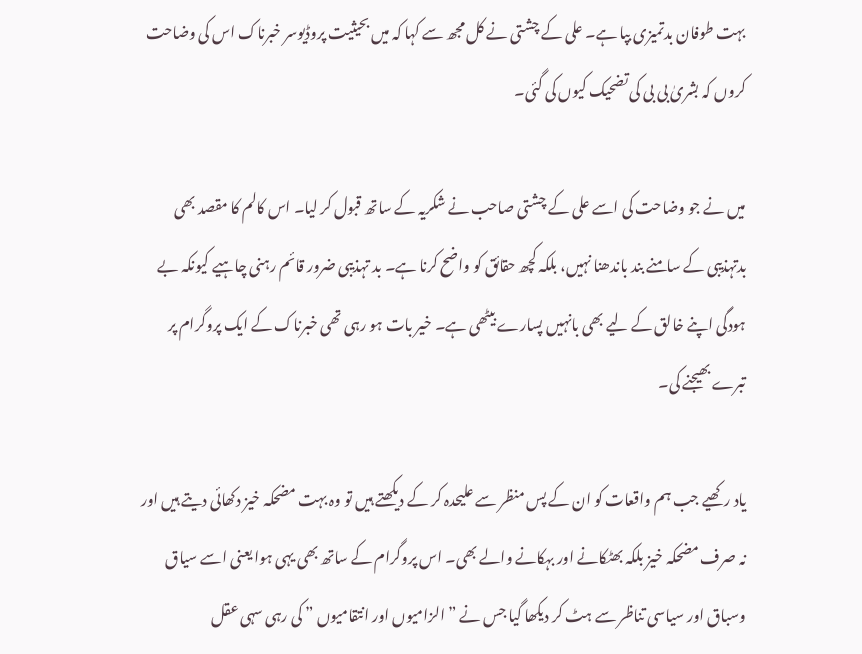بہت طوفان بدتمیزی بپا ہے۔ علی کے چشتی نے کل مجھ سے کہا کہ میں بحیثیت پروڈیوسر خبرناک اس کی وضاحت کروں کہ بشریٰ بی بی کی تضحیک کیوں کی گئی۔

میں نے جو وضاحت کی اسے علی کے چشتی صاحب نے شکریہ کے ساتھ قبول کر لیا۔ اس کالم کا مقصد بھی بدتہذیبی کے سامنے بند باندھنا نہیں، بلکہ کچھ حقائق کو واضح کرنا ہے۔ بد تہذیبی ضرور قائم رہنی چاہیے کیونکہ بے ہودگی اپنے خالق کے لیے بھی بانہیں پسارے بیٹھی ہے۔ خیر بات ہو رہی تھی خبرناک کے ایک پروگرام پر تبرے بھیجنے کی۔

یاد رکھیے جب ہم واقعات کو ان کے پس منظر سے علیحدہ کر کے دیکھتے ہیں تو وہ بہت مضحکہ خیز دکھائی دیتے ہیں اور نہ صرف مضحکہ خیز بلکہ بھٹکانے اور بہکانے والے بھی۔ اس پروگرام کے ساتھ بھی یہی ہوا یعنی اسے سیاق وسباق اور سیاسی تناظر سے ہٹ کر دیکھا گیا جس نے ” الزامیوں اور انتقامیوں ” کی رہی سہی عقل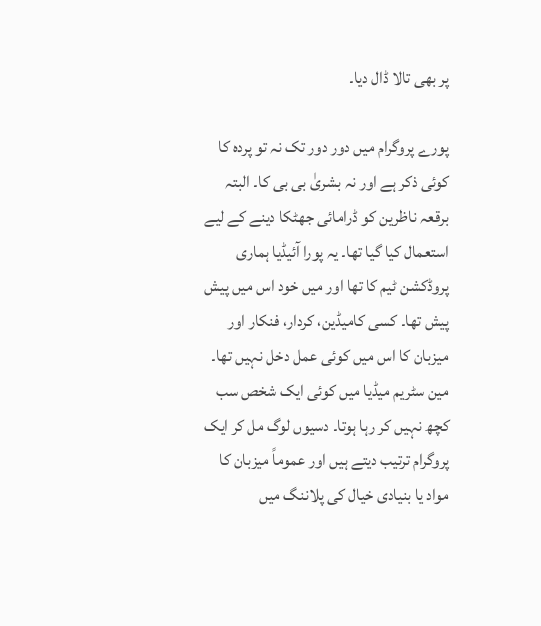پر بھی تالا ڈال دیا۔

پورے پروگرام میں دور دور تک نہ تو پردہ کا کوئی ذکر ہے اور نہ بشریٰ بی بی کا۔ البتہ برقعہ ناظرین کو ڈرامائی جھٹکا دینے کے لیے استعمال کیا گیا تھا۔ یہ پورا آئیڈیا ہماری پروڈکشن ٹیم کا تھا اور میں خود اس میں پیش پیش تھا۔ کسی کامیڈین، کردار، فنکار اور میزبان کا اس میں کوئی عمل دخل نہیں تھا۔ مین سٹریم میڈیا میں کوئی ایک شخص سب کچھ نہیں کر رہا ہوتا۔ دسیوں لوگ مل کر ایک پروگرام ترتیب دیتے ہیں اور عموماً میزبان کا مواد یا بنیادی خیال کی پلاننگ میں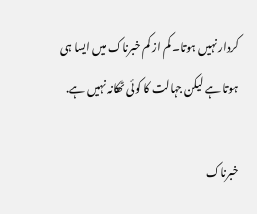کردار نہیں ہوتا۔ کم از کم خبرناک میں ایسا ہی ہوتا ہے لیکن جہالت کا کوئی ٹھکانہ نہیں ہے.

خبرناک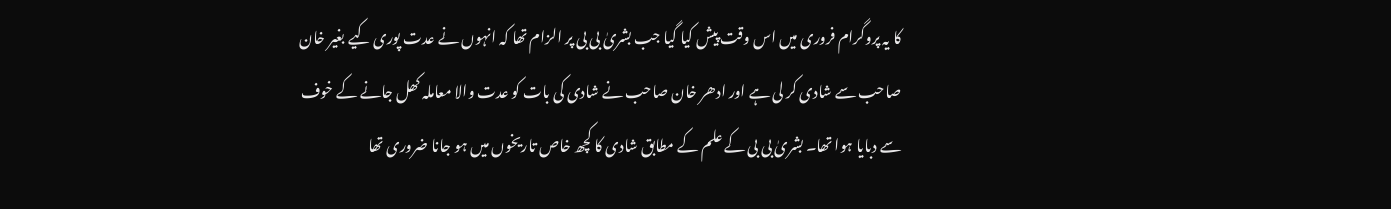کا یہ پروگرام فروری میں اس وقت پیش کیا گیا جب بشریٰ بی بی پر الزام تھا کہ انہوں نے عدت پوری کیے بغیر خان صاحب سے شادی کر لی ہے اور ادھر خان صاحب نے شادی کی بات کو عدت والا معاملہ کھل جانے کے خوف سے دبایا ہوا تھا۔ بشریٰ بی بی کے علم کے مطابق شادی کا کچھ خاص تاریخوں میں ہو جانا ضروری تھا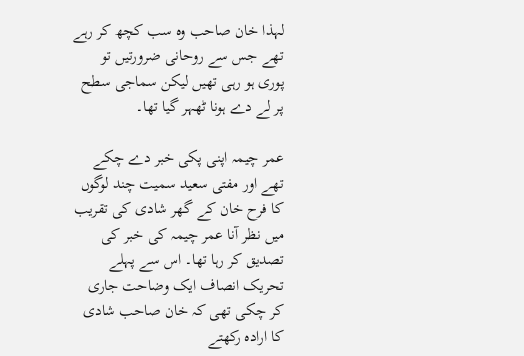لہذا خان صاحب وہ سب کچھ کر رہے تھے جس سے روحانی ضرورتیں تو پوری ہو رہی تھیں لیکن سماجی سطح پر لے دے ہونا ٹھہر گیا تھا۔

عمر چیمہ اپنی پکی خبر دے چکے تھے اور مفتی سعید سمیت چند لوگوں کا فرح خان کے گھر شادی کی تقریب میں نظر آنا عمر چیمہ کی خبر کی تصدیق کر رہا تھا۔ اس سے پہلے تحریک انصاف ایک وضاحت جاری کر چکی تھی کہ خان صاحب شادی کا ارادہ رکھتے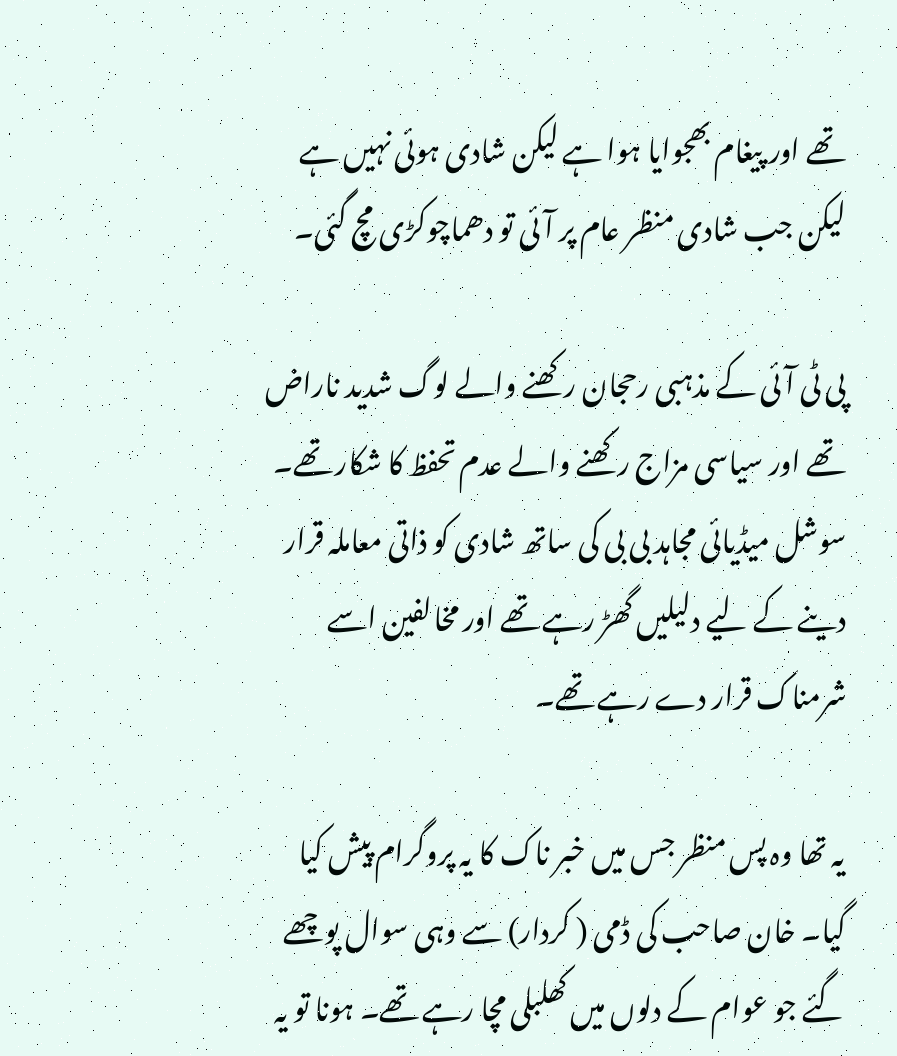تھے اور پیغام بھجوایا ہوا ہے لیکن شادی ہوئی نہیں ہے لیکن جب شادی منظر عام پر آئی تو دھماچوکڑی مچ گئی۔

پی ٹی آئی کے مذہبی رحجان رکھنے والے لوگ شدید ناراض تھے اور سیاسی مزاج رکھنے والے عدم تحفظ کا شکار تھے۔ سوشل میڈیائی مجاہد بی بی کی ساتھ شادی کو ذاتی معاملہ قرار دینے کے لیے دلیلیں گھڑ رہے تھے اور مخالفین اسے شرمناک قرار دے رہے تھے۔

یہ تھا وہ پس منظر جس میں خبر ناک کا یہ پروگرام پیش کیا گیا۔ خان صاحب کی ڈمی ( کردار) سے وہی سوال پوچھے گئے جو عوام کے دلوں میں کھلبلی مچا رہے تھے۔ ہونا تو یہ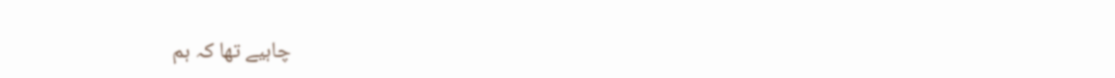چاہیے تھا کہ ہم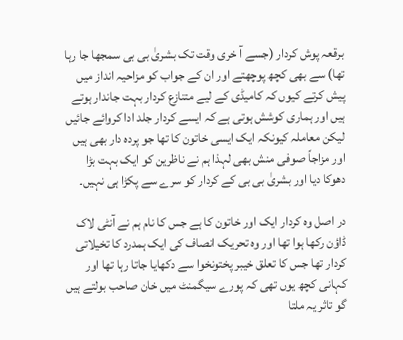برقعہ پوش کردار (جسے آ خری وقت تک بشریٰ بی بی سمجھا جا رہا تھا) سے بھی کچھ پوچھتے اور ان کے جواب کو مزاحیہ انداز میں پیش کرتے کیوں کہ کامیڈی کے لیے متنازع کردار بہت جاندار ہوتے ہیں اور ہماری کوشش ہوتی ہے کہ ایسے کردار جلد ادا کروائے جائیں لیکن معاملہ کیونکہ ایک ایسی خاتون کا تھا جو پردہ دار بھی ہیں اور مزاجاً صوفی منش بھی لہذا ہم نے ناظرین کو ایک بہت بڑا دھوکا دیا اور بشریٰ بی بی کے کردار کو سرے سے پکڑا ہی نہیں۔

در اصل وہ کردار ایک اور خاتون کا ہے جس کا نام ہم نے آنٹی لاک ڈاؤن رکھا ہوا تھا اور وہ تحریک انصاف کی ایک ہمدرد کا تخیلاتی کردار تھا جس کا تعلق خیبر پختونخوا سے دکھایا جاتا رہا تھا اور کہانی کچھ یوں تھی کہ پورے سیگمنٹ میں خان صاحب بولتے ہیں گو تاثر یہ ملتا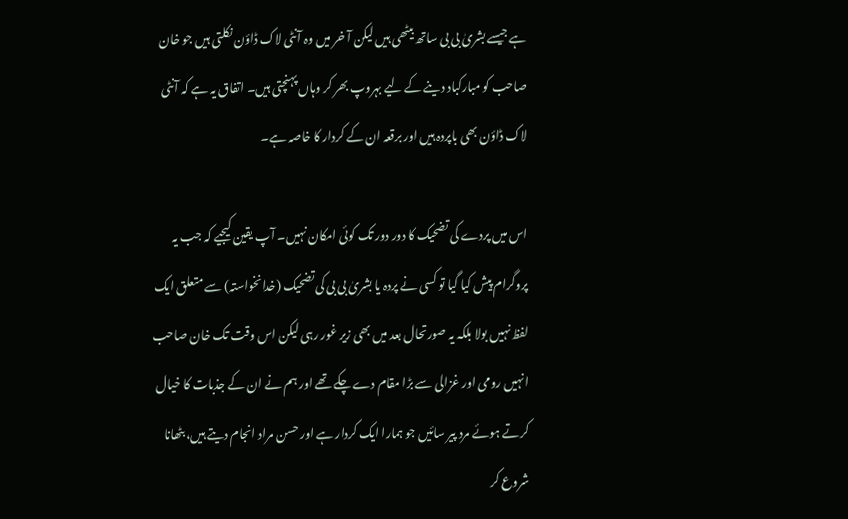ہے جیسے بشریٰ بی بی ساتھ بیٹھی ہیں لیکن آ خر میں وہ آنٹی لاک ڈاؤن نکلتی ہیں جو خان صاحب کو مبارکباد دینے کے لیے بہروپ بھر کر وہاں پہنچتی ہیں۔ اتفاق یہ ہے کہ آنٹی لاک ڈاؤن بھی باپردہ ہیں اور برقعہ ان کے کردار کا خاصہ ہے۔

اس میں پردے کی تضحیک کا دور دور تک کوئی امکان نہیں۔ آپ یقین کیجیے کہ جب یہ پروگرام پیش کیا گیا تو کسی نے پردہ یا بشریٰ بی بی کی تضحیک (خدانخواستہ) سے متعلق ایک لفظ نہیں بولا بلکہ یہ صورتحال بعد میں بھی زیر غور رہی لیکن اس وقت تک خان صاحب انہیں رومی اور غزالی سے بڑا مقام دے چکے تھے اور ہم نے ان کے جذبات کا خیال کرتے ہوئے مرد پیر سائیں جو ہمارا ایک کردار ہے اور حسن مراد انجام دیتے ہیں، بٹھانا شروع کر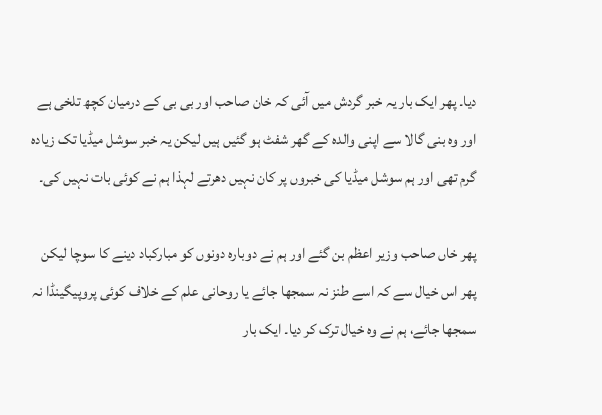دیا۔ پھر ایک بار یہ خبر گردش میں آئی کہ خان صاحب اور بی بی کے درمیان کچھ تلخی ہے اور وہ بنی گالا سے اپنی والدہ کے گھر شفٹ ہو گئیں ہیں لیکن یہ خبر سوشل میڈیا تک زیادہ گرم تھی اور ہم سوشل میڈیا کی خبروں پر کان نہیں دھرتے لہذا ہم نے کوئی بات نہیں کی۔

پھر خاں صاحب وزیر اعظم بن گئے اور ہم نے دوبارہ دونوں کو مبارکباد دینے کا سوچا لیکن پھر اس خیال سے کہ اسے طنز نہ سمجھا جائے یا روحانی علم کے خلاف کوئی پروپیگینڈا نہ سمجھا جائے، ہم نے وہ خیال ترک کر دیا۔ ایک بار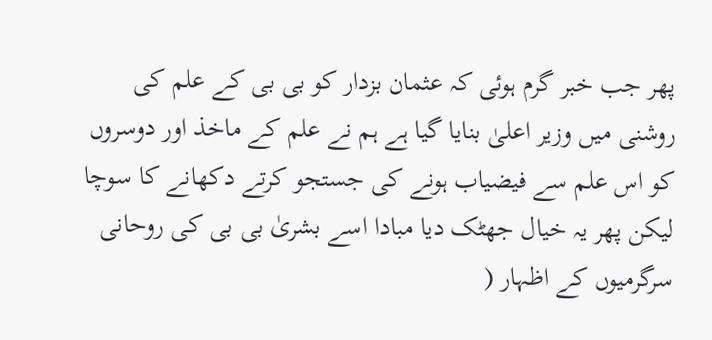پھر جب خبر گرم ہوئی کہ عثمان بزدار کو بی بی کے علم کی روشنی میں وزیر اعلیٰ بنایا گیا ہے ہم نے علم کے ماخذ اور دوسروں کو اس علم سے فیضیاب ہونے کی جستجو کرتے دکھانے کا سوچا لیکن پھر یہ خیال جھٹک دیا مبادا اسے بشریٰ بی بی کی روحانی سرگرمیوں کے اظہار (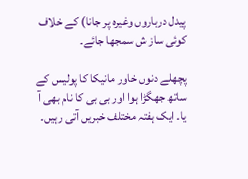پیدل درباروں وغیرہ پر جانا) کے خلاف کوئی ساز ش سمجھا جائے۔

پچھلے دنوں خاور مانیکا کا پولیس کے ساتھ جھگڑا ہوا اور بی بی کا نام بھی آ یا۔ ایک ہفتہ مختلف خبریں آتی رہیں۔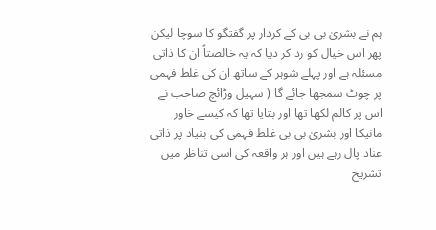ہم نے بشریٰ بی بی کے کردار پر گفتگو کا سوچا لیکن پھر اس خیال کو رد کر دیا کہ یہ خالصتاً ان کا ذاتی مسئلہ ہے اور پہلے شوہر کے ساتھ ان کی غلط فہمی پر چوٹ سمجھا جائے گا ( سہیل وڑائچ صاحب نے اس پر کالم لکھا تھا اور بتایا تھا کہ کیسے خاور مانیکا اور بشریٰ بی بی غلط فہمی کی بنیاد پر ذاتی عناد پال رہے ہیں اور ہر واقعہ کی اسی تناظر میں تشریح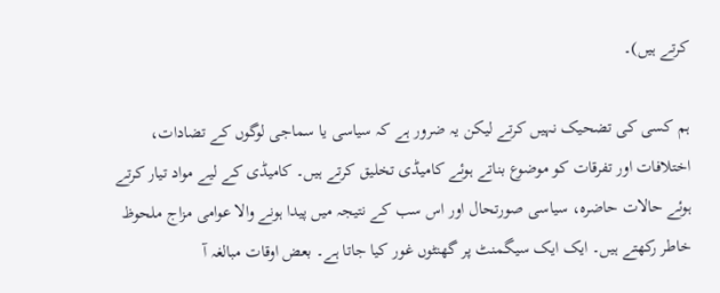کرتے ہیں)۔

ہم کسی کی تضحیک نہیں کرتے لیکن یہ ضرور ہے کہ سیاسی یا سماجی لوگوں کے تضادات، اختلافات اور تفرقات کو موضوع بناتے ہوئے کامیڈی تخلیق کرتے ہیں۔ کامیڈی کے لیے مواد تیار کرتے ہوئے حالات حاضرہ، سیاسی صورتحال اور اس سب کے نتیجہ میں پیدا ہونے والا عوامی مزاج ملحوظ خاطر رکھتے ہیں۔ ایک ایک سیگمنٹ پر گھنٹوں غور کیا جاتا ہے۔ بعض اوقات مبالغہ آ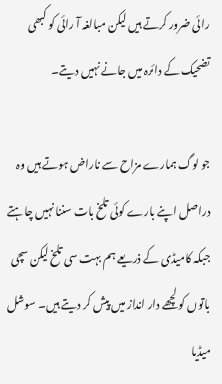رائی ضرور کرتے ہیں لیکن مبالغہ آ رائی کو کبھی تضحیک کے دائرہ میں جانے نہیں دیتے۔

جو لوگ ہمارے مزاح سے ناراض ہوتے ہیں وہ دراصل اپنے بارے کوئی تلخ بات سننا نہیں چاہتے جبکہ کامیڈی کے ذریعے ہم بہت سی تلخ لیکن سچی باتوں کو لچھے دار انداز میں پیش کر دیتے ہیں۔ سوشل میڈیا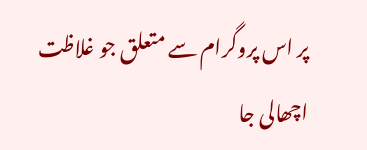پر اس پروگرام سے متعلق جو غلاظت اچھالی جا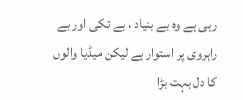رہی ہے وہ بے بنیاد ، بے تکی اور بے راہروی پر استوار ہے لیکن میڈیا والوں کا دل بہت بڑا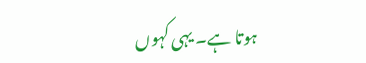ہوتا ہے۔ یہی کہوں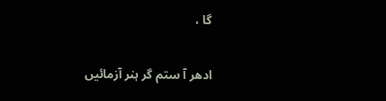گا ،

ادھر آ ستم گر ہنر آزمائیں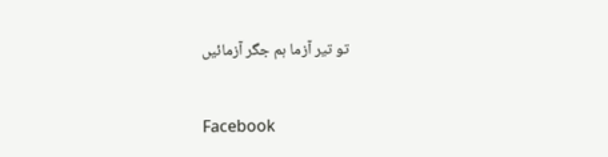تو تیر آزما ہم جگر آزمائیں


Facebook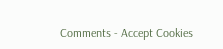Comments - Accept Cookies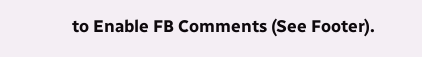to Enable FB Comments (See Footer).